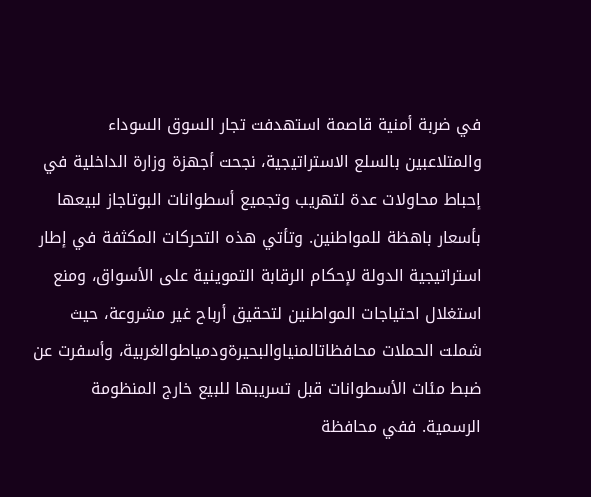في ضربة أمنية قاصمة استهدفت تجار السوق السوداء والمتلاعبين بالسلع الاستراتيجية، نجحت أجهزة وزارة الداخلية في إحباط محاولات عدة لتهريب وتجميع أسطوانات البوتاجاز لبيعها بأسعار باهظة للمواطنين. وتأتي هذه التحركات المكثفة في إطار استراتيجية الدولة لإحكام الرقابة التموينية على الأسواق، ومنع استغلال احتياجات المواطنين لتحقيق أرباح غير مشروعة، حيث شملت الحملات محافظاتالمنياوالبحيرةودمياطوالغربية، وأسفرت عن ضبط مئات الأسطوانات قبل تسريبها للبيع خارج المنظومة الرسمية. ففي محافظة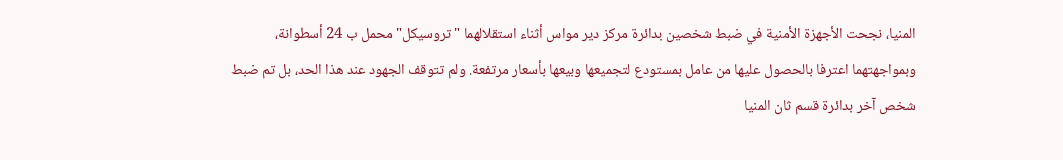المنيا، نجحت الأجهزة الأمنية في ضبط شخصين بدائرة مركز دير مواس أثناء استقلالهما "تروسيكل" محمل ب 24 أسطوانة، وبمواجهتهما اعترفا بالحصول عليها من عامل بمستودع لتجميعها وبيعها بأسعار مرتفعة. ولم تتوقف الجهود عند هذا الحد، بل تم ضبط شخص آخر بدائرة قسم ثان المنيا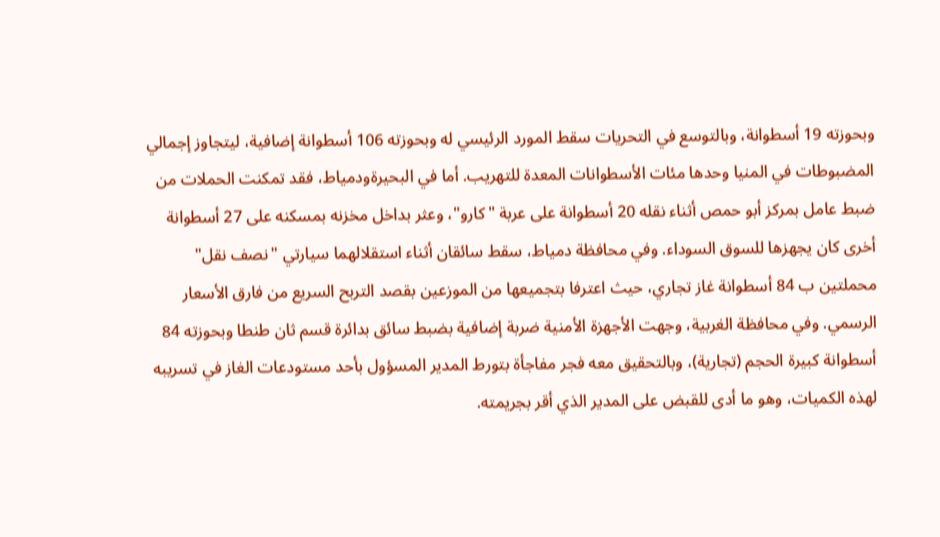وبحوزته 19 أسطوانة، وبالتوسع في التحريات سقط المورد الرئيسي له وبحوزته 106 أسطوانة إضافية، ليتجاوز إجمالي المضبوطات في المنيا وحدها مئات الأسطوانات المعدة للتهريب. أما في البحيرةودمياط، فقد تمكنت الحملات من ضبط عامل بمركز أبو حمص أثناء نقله 20 أسطوانة على عربة "كارو"، وعثر بداخل مخزنه بمسكنه على 27 أسطوانة أخرى كان يجهزها للسوق السوداء. وفي محافظة دمياط، سقط سائقان أثناء استقلالهما سيارتي "نصف نقل" محملتين ب 84 أسطوانة غاز تجاري، حيث اعترفا بتجميعها من الموزعين بقصد التربح السريع من فارق الأسعار الرسمي. وفي محافظة الغربية، وجهت الأجهزة الأمنية ضربة إضافية بضبط سائق بدائرة قسم ثان طنطا وبحوزته 84 أسطوانة كبيرة الحجم (تجارية)، وبالتحقيق معه فجر مفاجأة بتورط المدير المسؤول بأحد مستودعات الغاز في تسريبه لهذه الكميات، وهو ما أدى للقبض على المدير الذي أقر بجريمته.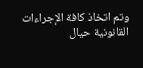وتم اتخاذ كافة الإجراءات القانونية حيال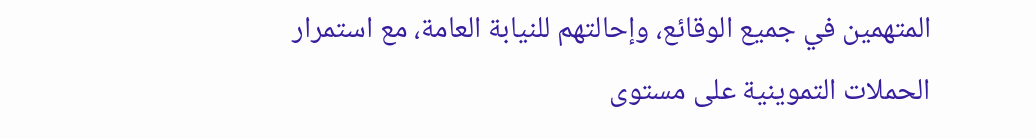المتهمين في جميع الوقائع، وإحالتهم للنيابة العامة، مع استمرار الحملات التموينية على مستوى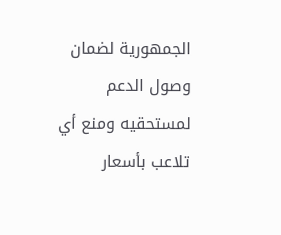الجمهورية لضمان وصول الدعم لمستحقيه ومنع أي تلاعب بأسعار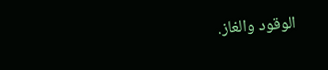الوقود والغاز.